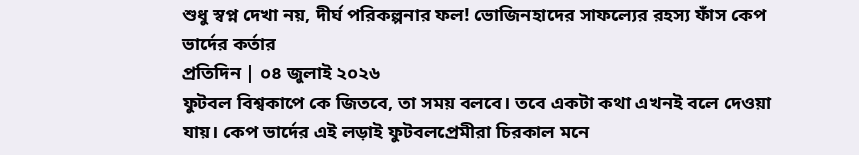শুধু স্বপ্ন দেখা নয়, দীর্ঘ পরিকল্পনার ফল! ভোজিনহাদের সাফল্যের রহস্য ফাঁস কেপ ভার্দের কর্তার
প্রতিদিন | ০৪ জুলাই ২০২৬
ফুটবল বিশ্বকাপে কে জিতবে, তা সময় বলবে। তবে একটা কথা এখনই বলে দেওয়া যায়। কেপ ভার্দের এই লড়াই ফুটবলপ্রেমীরা চিরকাল মনে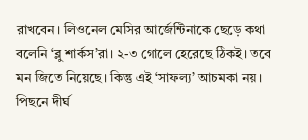রাখবেন। লিওনেল মেসির আর্জেন্টিনাকে ছেড়ে কথা বলেনি ‘ব্লু শার্কস’রা। ২-৩ গোলে হেরেছে ঠিকই। তবে মন জিতে নিয়েছে। কিন্তু এই ‘সাফল্য’ আচমকা নয়। পিছনে দীর্ঘ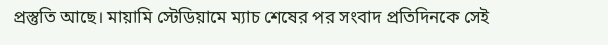প্রস্তুতি আছে। মায়ামি স্টেডিয়ামে ম্যাচ শেষের পর সংবাদ প্রতিদিনকে সেই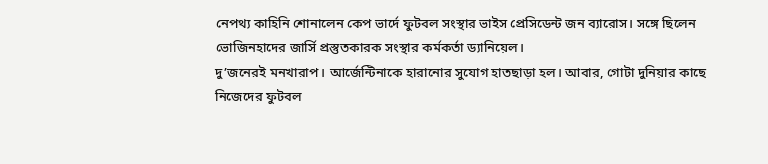নেপথ্য কাহিনি শোনালেন কেপ ভার্দে ফুটবল সংস্থার ভাইস প্রেসিডেন্ট জন ব্যারোস। সঙ্গে ছিলেন ভোজিনহাদের জার্সি প্রস্তুতকারক সংস্থার কর্মকর্তা ড্যানিয়েল।
দু’জনেরই মনখারাপ। আর্জেন্টিনাকে হারানোর সুযোগ হাতছাড়া হল। আবার, গোটা দুনিয়ার কাছে নিজেদের ফুটবল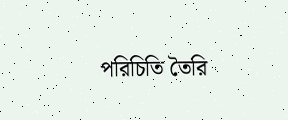পরিচিতি তৈরি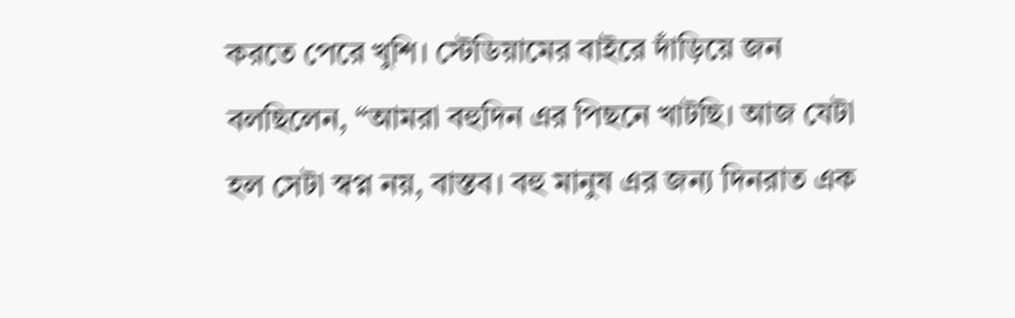করতে পেরে খুশি। স্টেডিয়ামের বাইরে দাঁড়িয়ে জন বলছিলেন, “আমরা বহুদিন এর পিছনে খাটছি। আজ যেটা হল সেটা স্বপ্ন নয়, বাস্তব। বহু মানুষ এর জন্য দিনরাত এক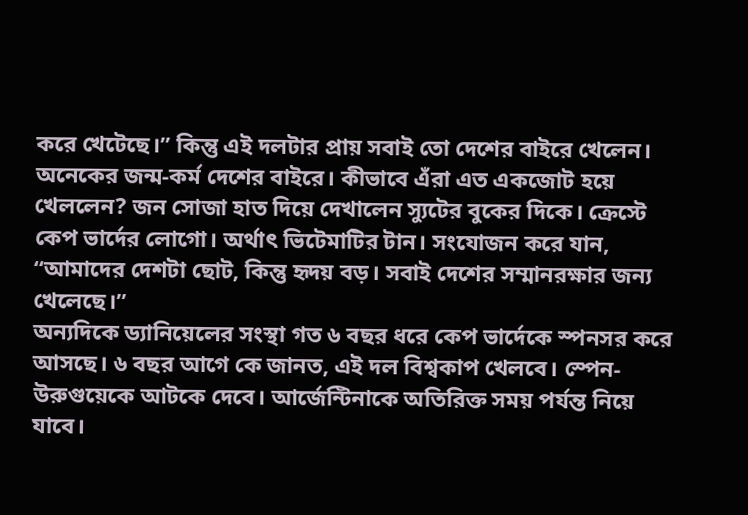করে খেটেছে।” কিন্তু এই দলটার প্রায় সবাই তো দেশের বাইরে খেলেন। অনেকের জন্ম-কর্ম দেশের বাইরে। কীভাবে এঁরা এত একজোট হয়ে খেললেন? জন সোজা হাত দিয়ে দেখালেন স্যুটের বুকের দিকে। ক্রেস্টে কেপ ভার্দের লোগো। অর্থাৎ ভিটেমাটির টান। সংযোজন করে যান, “আমাদের দেশটা ছোট, কিন্তু হৃদয় বড়। সবাই দেশের সম্মানরক্ষার জন্য খেলেছে।”
অন্যদিকে ড্যানিয়েলের সংস্থা গত ৬ বছর ধরে কেপ ভার্দেকে স্পনসর করে আসছে। ৬ বছর আগে কে জানত, এই দল বিশ্বকাপ খেলবে। স্পেন-উরুগুয়েকে আটকে দেবে। আর্জেন্টিনাকে অতিরিক্ত সময় পর্যন্ত নিয়ে যাবে।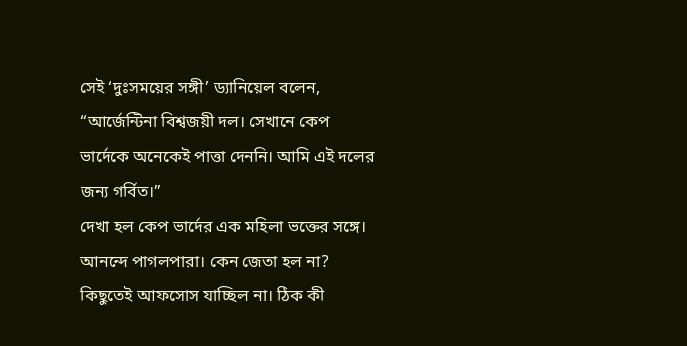সেই ‘দুঃসময়ের সঙ্গী’ ড্যানিয়েল বলেন, “আর্জেন্টিনা বিশ্বজয়ী দল। সেখানে কেপ ভার্দেকে অনেকেই পাত্তা দেননি। আমি এই দলের জন্য গর্বিত।”
দেখা হল কেপ ভার্দের এক মহিলা ভক্তের সঙ্গে। আনন্দে পাগলপারা। কেন জেতা হল না? কিছুতেই আফসোস যাচ্ছিল না। ঠিক কী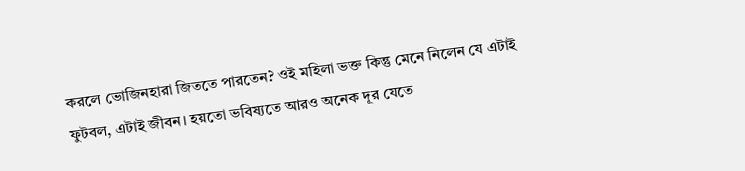করলে ভোজিনহারা জিততে পারতেন? ওই মহিলা ভক্ত কিন্তু মেনে নিলেন যে এটাই ফুটবল, এটাই জীবন। হয়তো ভবিষ্যতে আরও অনেক দূর যেতে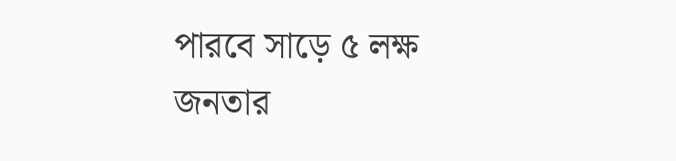পারবে সাড়ে ৫ লক্ষ জনতার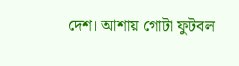দেশ। আশায় গোটা ফুটবল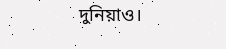দুনিয়াও।